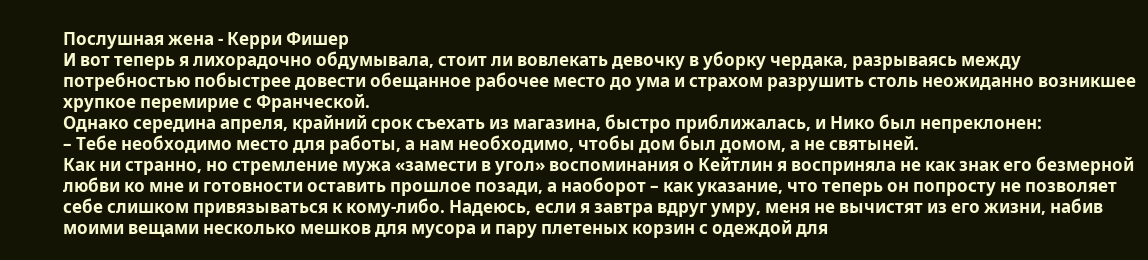Послушная жена - Керри Фишер
И вот теперь я лихорадочно обдумывала, стоит ли вовлекать девочку в уборку чердака, разрываясь между потребностью побыстрее довести обещанное рабочее место до ума и страхом разрушить столь неожиданно возникшее хрупкое перемирие с Франческой.
Однако середина апреля, крайний срок съехать из магазина, быстро приближалась, и Нико был непреклонен:
– Тебе необходимо место для работы, а нам необходимо, чтобы дом был домом, а не святыней.
Как ни странно, но стремление мужа «замести в угол» воспоминания о Кейтлин я восприняла не как знак его безмерной любви ко мне и готовности оставить прошлое позади, а наоборот – как указание, что теперь он попросту не позволяет себе слишком привязываться к кому-либо. Надеюсь, если я завтра вдруг умру, меня не вычистят из его жизни, набив моими вещами несколько мешков для мусора и пару плетеных корзин с одеждой для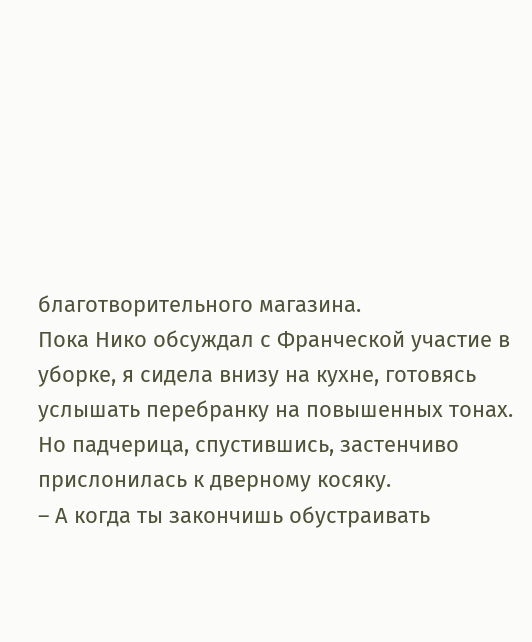благотворительного магазина.
Пока Нико обсуждал с Франческой участие в уборке, я сидела внизу на кухне, готовясь услышать перебранку на повышенных тонах. Но падчерица, спустившись, застенчиво прислонилась к дверному косяку.
– А когда ты закончишь обустраивать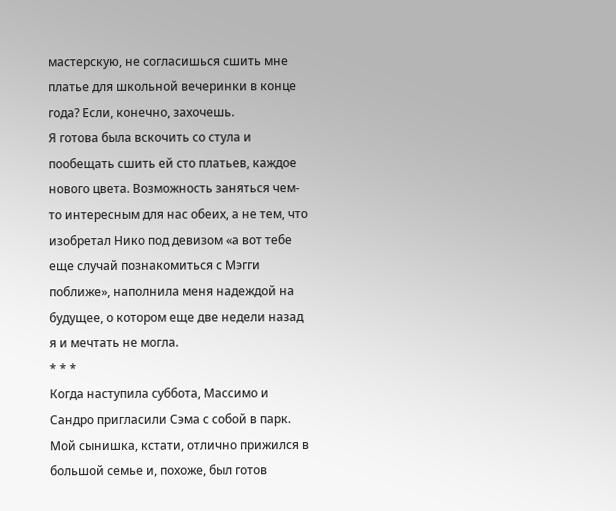мастерскую, не согласишься сшить мне платье для школьной вечеринки в конце года? Если, конечно, захочешь.
Я готова была вскочить со стула и пообещать сшить ей сто платьев, каждое нового цвета. Возможность заняться чем-то интересным для нас обеих, а не тем, что изобретал Нико под девизом «а вот тебе еще случай познакомиться с Мэгги поближе», наполнила меня надеждой на будущее, о котором еще две недели назад я и мечтать не могла.
* * *
Когда наступила суббота, Массимо и Сандро пригласили Сэма с собой в парк. Мой сынишка, кстати, отлично прижился в большой семье и, похоже, был готов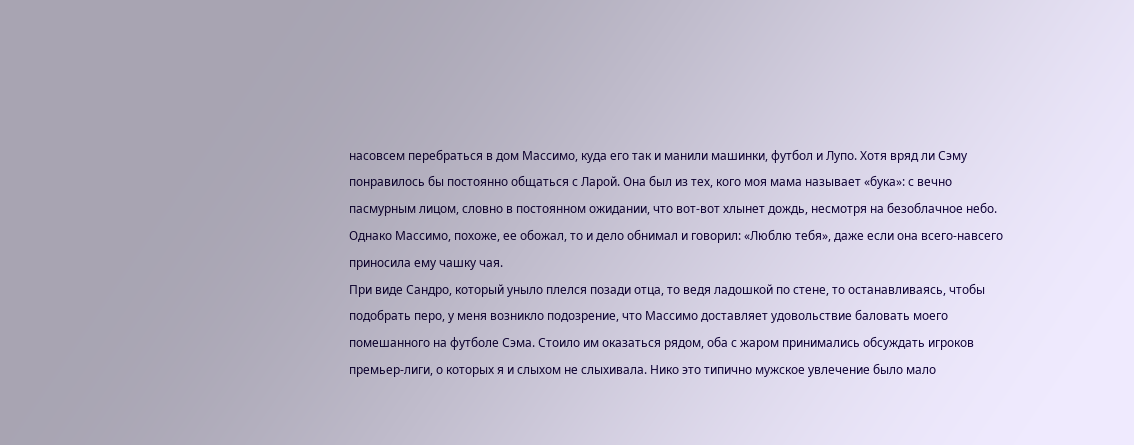насовсем перебраться в дом Массимо, куда его так и манили машинки, футбол и Лупо. Хотя вряд ли Сэму понравилось бы постоянно общаться с Ларой. Она был из тех, кого моя мама называет «бука»: с вечно пасмурным лицом, словно в постоянном ожидании, что вот-вот хлынет дождь, несмотря на безоблачное небо. Однако Массимо, похоже, ее обожал, то и дело обнимал и говорил: «Люблю тебя», даже если она всего-навсего приносила ему чашку чая.
При виде Сандро, который уныло плелся позади отца, то ведя ладошкой по стене, то останавливаясь, чтобы подобрать перо, у меня возникло подозрение, что Массимо доставляет удовольствие баловать моего помешанного на футболе Сэма. Стоило им оказаться рядом, оба с жаром принимались обсуждать игроков премьер-лиги, о которых я и слыхом не слыхивала. Нико это типично мужское увлечение было мало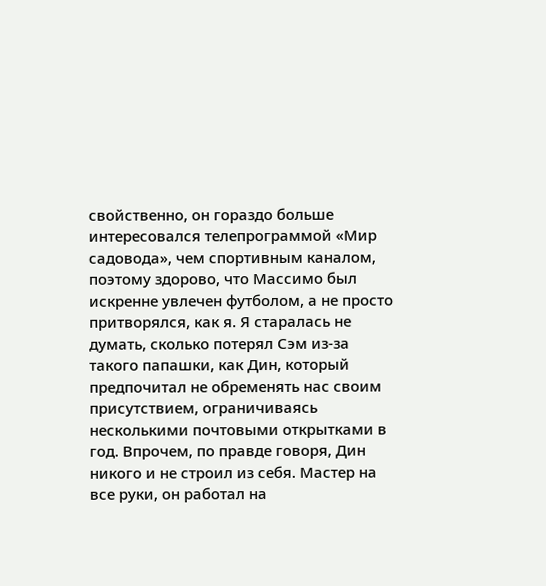свойственно, он гораздо больше интересовался телепрограммой «Мир садовода», чем спортивным каналом, поэтому здорово, что Массимо был искренне увлечен футболом, а не просто притворялся, как я. Я старалась не думать, сколько потерял Сэм из-за такого папашки, как Дин, который предпочитал не обременять нас своим присутствием, ограничиваясь несколькими почтовыми открытками в год. Впрочем, по правде говоря, Дин никого и не строил из себя. Мастер на все руки, он работал на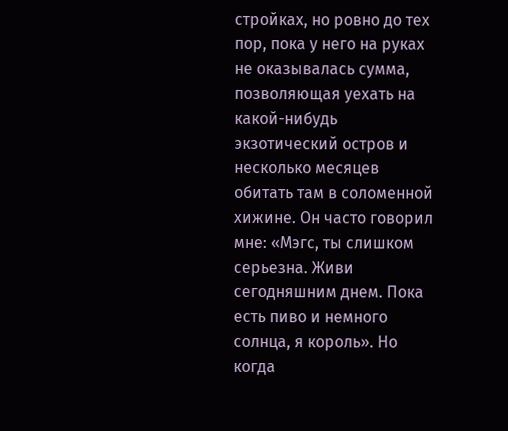стройках, но ровно до тех пор, пока у него на руках не оказывалась сумма, позволяющая уехать на какой-нибудь экзотический остров и несколько месяцев обитать там в соломенной хижине. Он часто говорил мне: «Мэгс, ты слишком серьезна. Живи сегодняшним днем. Пока есть пиво и немного солнца, я король». Но когда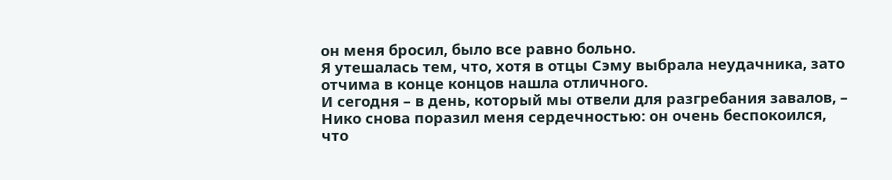он меня бросил, было все равно больно.
Я утешалась тем, что, хотя в отцы Сэму выбрала неудачника, зато отчима в конце концов нашла отличного.
И сегодня – в день, который мы отвели для разгребания завалов, – Нико снова поразил меня сердечностью: он очень беспокоился, что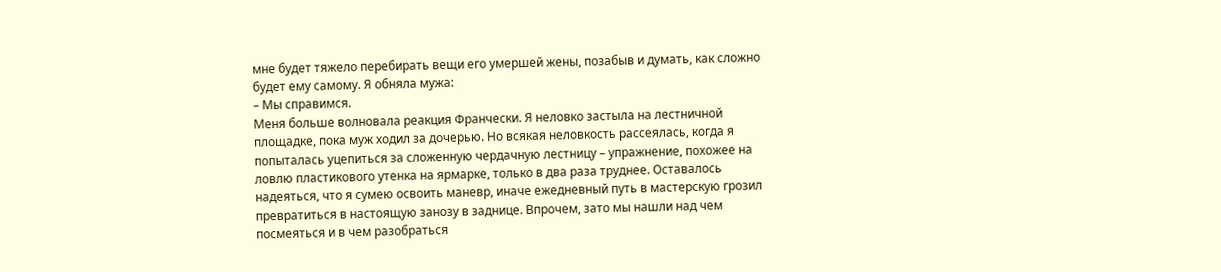мне будет тяжело перебирать вещи его умершей жены, позабыв и думать, как сложно будет ему самому. Я обняла мужа:
– Мы справимся.
Меня больше волновала реакция Франчески. Я неловко застыла на лестничной площадке, пока муж ходил за дочерью. Но всякая неловкость рассеялась, когда я попыталась уцепиться за сложенную чердачную лестницу – упражнение, похожее на ловлю пластикового утенка на ярмарке, только в два раза труднее. Оставалось надеяться, что я сумею освоить маневр, иначе ежедневный путь в мастерскую грозил превратиться в настоящую занозу в заднице. Впрочем, зато мы нашли над чем посмеяться и в чем разобраться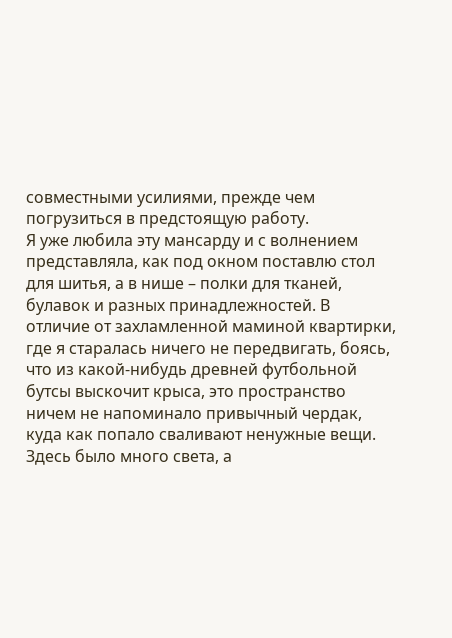совместными усилиями, прежде чем погрузиться в предстоящую работу.
Я уже любила эту мансарду и с волнением представляла, как под окном поставлю стол для шитья, а в нише – полки для тканей, булавок и разных принадлежностей. В отличие от захламленной маминой квартирки, где я старалась ничего не передвигать, боясь, что из какой-нибудь древней футбольной бутсы выскочит крыса, это пространство ничем не напоминало привычный чердак, куда как попало сваливают ненужные вещи. Здесь было много света, а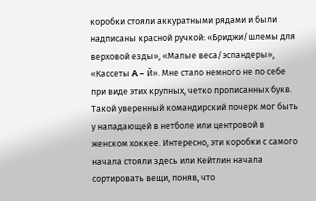коробки стояли аккуратными рядами и были надписаны красной ручкой: «Бриджи/шлемы для верховой езды», «Малые веса/эспандеры», «Кассеты A – Й». Мне стало немного не по себе при виде этих крупных, четко прописанных букв. Такой уверенный командирский почерк мог быть у нападающей в нетболе или центровой в женском хоккее. Интересно, эти коробки с самого начала стояли здесь или Кейтлин начала сортировать вещи, поняв, что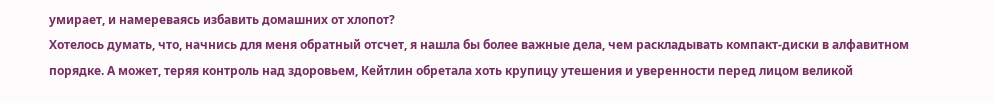умирает, и намереваясь избавить домашних от хлопот?
Хотелось думать, что, начнись для меня обратный отсчет, я нашла бы более важные дела, чем раскладывать компакт-диски в алфавитном порядке. А может, теряя контроль над здоровьем, Кейтлин обретала хоть крупицу утешения и уверенности перед лицом великой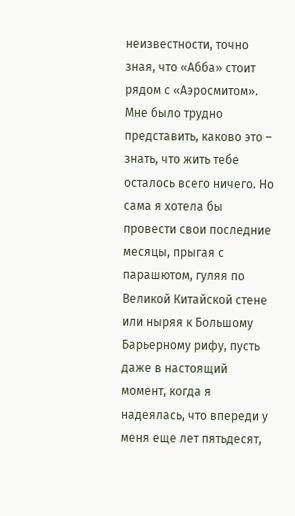неизвестности, точно зная, что «Абба» стоит рядом с «Аэросмитом».
Мне было трудно представить, каково это – знать, что жить тебе осталось всего ничего. Но сама я хотела бы провести свои последние месяцы, прыгая с парашютом, гуляя по Великой Китайской стене или ныряя к Большому Барьерному рифу, пусть даже в настоящий момент, когда я надеялась, что впереди у меня еще лет пятьдесят,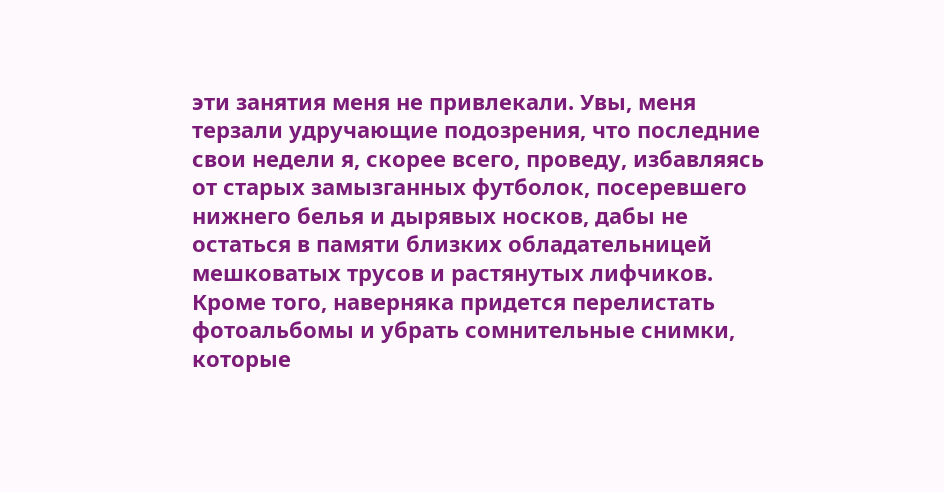эти занятия меня не привлекали. Увы, меня терзали удручающие подозрения, что последние свои недели я, скорее всего, проведу, избавляясь от старых замызганных футболок, посеревшего нижнего белья и дырявых носков, дабы не остаться в памяти близких обладательницей мешковатых трусов и растянутых лифчиков. Кроме того, наверняка придется перелистать фотоальбомы и убрать сомнительные снимки, которые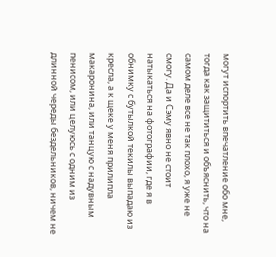могут испортить впечатление обо мне, тогда как защититься и объяснить, что на самом деле все не так плохо, я уже не смогу. Да и Сэму явно не стоит натыкаться на фотографии, где я в обнимку с бутылкой текилы выпадаю из кресла, а к щеке у меня прилипла макаронина, или танцую с надувным пенисом, или целуюсь с одним из длинной череды бездельников, ничем не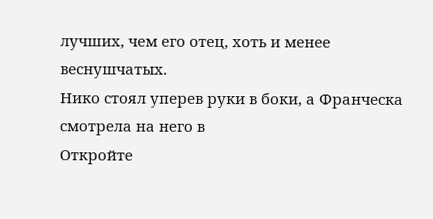лучших, чем его отец, хоть и менее веснушчатых.
Нико стоял уперев руки в боки, а Франческа смотрела на него в
Откройте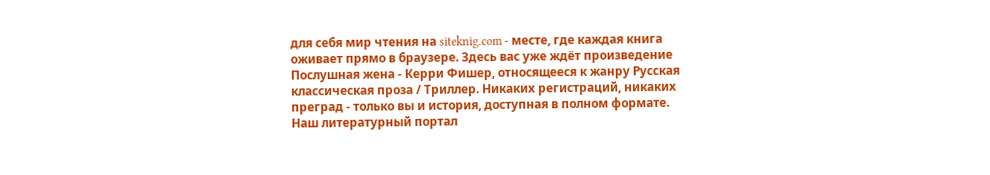для себя мир чтения на siteknig.com - месте, где каждая книга оживает прямо в браузере. Здесь вас уже ждёт произведение Послушная жена - Керри Фишер, относящееся к жанру Русская классическая проза / Триллер. Никаких регистраций, никаких преград - только вы и история, доступная в полном формате. Наш литературный портал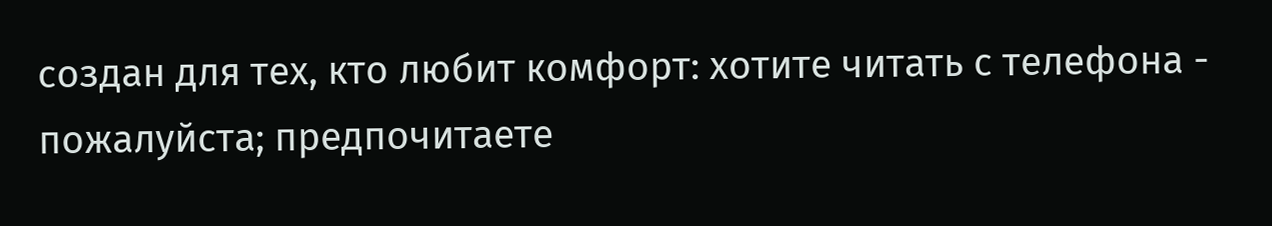создан для тех, кто любит комфорт: хотите читать с телефона - пожалуйста; предпочитаете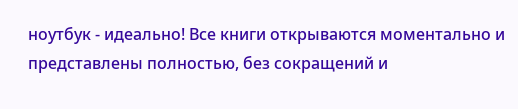ноутбук - идеально! Все книги открываются моментально и представлены полностью, без сокращений и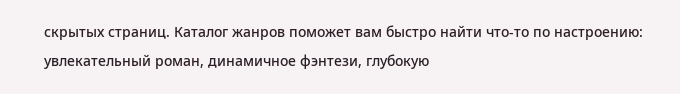скрытых страниц. Каталог жанров поможет вам быстро найти что-то по настроению: увлекательный роман, динамичное фэнтези, глубокую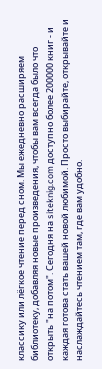классику или лёгкое чтение перед сном. Мы ежедневно расширяем библиотеку, добавляя новые произведения, чтобы вам всегда было что открыть "на потом". Сегодня на siteknig.com доступно более 200000 книг - и каждая готова стать вашей новой любимой. Просто выбирайте, открывайте и наслаждайтесь чтением там, где вам удобно.